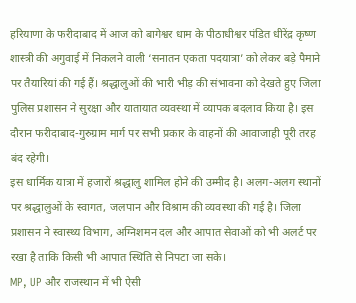हरियाणा के फरीदाबाद में आज को बागेश्वर धाम के पीठाधीश्वर पंडित धीरेंद्र कृष्ण शास्त्री की अगुवाई में निकलने वाली ‘सनातन एकता पदयात्रा’ को लेकर बड़े पैमाने पर तैयारियां की गई हैं। श्रद्धालुओं की भारी भीड़ की संभावना को देखते हुए जिला पुलिस प्रशासन ने सुरक्षा और यातायात व्यवस्था में व्यापक बदलाव किया है। इस दौरान फरीदाबाद-गुरुग्राम मार्ग पर सभी प्रकार के वाहनों की आवाजाही पूरी तरह बंद रहेगी।
इस धार्मिक यात्रा में हजारों श्रद्धालु शामिल होने की उम्मीद है। अलग-अलग स्थानों पर श्रद्धालुओं के स्वागत, जलपान और विश्राम की व्यवस्था की गई है। जिला प्रशासन ने स्वास्थ्य विभाग, अग्निशमन दल और आपात सेवाओं को भी अलर्ट पर रखा है ताकि किसी भी आपात स्थिति से निपटा जा सके।
MP, UP और राजस्थान में भी ऐसी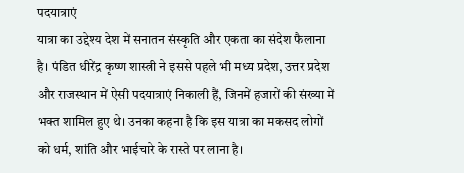पदयात्राएं
यात्रा का उद्देश्य देश में सनातन संस्कृति और एकता का संदेश फैलाना है। पंडित धीरेंद्र कृष्ण शास्त्री ने इससे पहले भी मध्य प्रदेश, उत्तर प्रदेश और राजस्थान में ऐसी पदयात्राएं निकाली हैं, जिनमें हजारों की संख्या में भक्त शामिल हुए थे। उनका कहना है कि इस यात्रा का मकसद लोगों को धर्म, शांति और भाईचारे के रास्ते पर लाना है।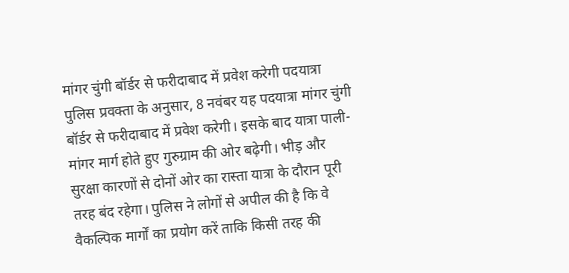मांगर चुंगी बॉर्डर से फरीदाबाद में प्रवेश करेगी पदयात्रा
पुलिस प्रवक्ता के अनुसार, 8 नवंबर यह पदयात्रा मांगर चुंगी बॉर्डर से फरीदाबाद में प्रवेश करेगी। इसके बाद यात्रा पाली-मांगर मार्ग होते हुए गुरुग्राम की ओर बढ़ेगी। भीड़ और सुरक्षा कारणों से दोनों ओर का रास्ता यात्रा के दौरान पूरी तरह बंद रहेगा। पुलिस ने लोगों से अपील की है कि वे वैकल्पिक मार्गों का प्रयोग करें ताकि किसी तरह की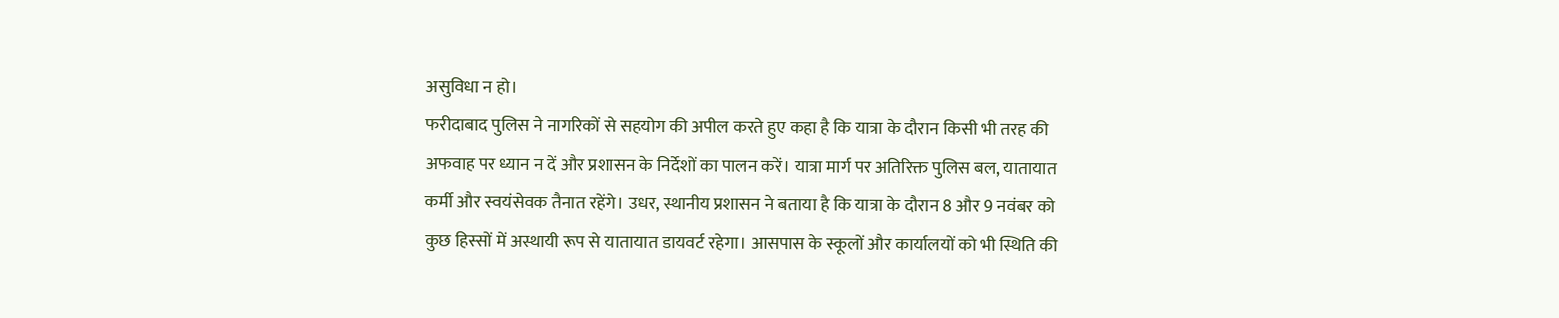असुविधा न हो।
फरीदाबाद पुलिस ने नागरिकों से सहयोग की अपील करते हुए कहा है कि यात्रा के दौरान किसी भी तरह की अफवाह पर ध्यान न दें और प्रशासन के निर्देशों का पालन करें। यात्रा मार्ग पर अतिरिक्त पुलिस बल, यातायात कर्मी और स्वयंसेवक तैनात रहेंगे। उधर, स्थानीय प्रशासन ने बताया है कि यात्रा के दौरान 8 और 9 नवंबर को कुछ हिस्सों में अस्थायी रूप से यातायात डायवर्ट रहेगा। आसपास के स्कूलों और कार्यालयों को भी स्थिति की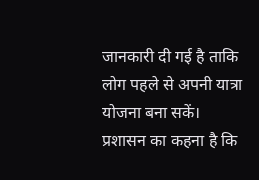जानकारी दी गई है ताकि लोग पहले से अपनी यात्रा योजना बना सकें।
प्रशासन का कहना है कि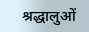श्रद्धालुओं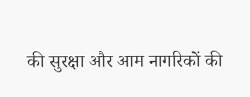की सुरक्षा और आम नागरिकों की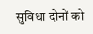सुविधा दोनों को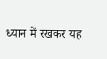ध्यान में रखकर यह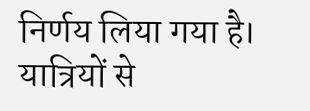निर्णय लिया गया है। यात्रियों से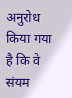अनुरोध किया गया है कि वे संयम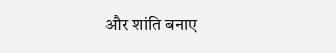और शांति बनाए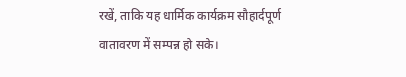रखें, ताकि यह धार्मिक कार्यक्रम सौहार्दपूर्ण वातावरण में सम्पन्न हो सके।